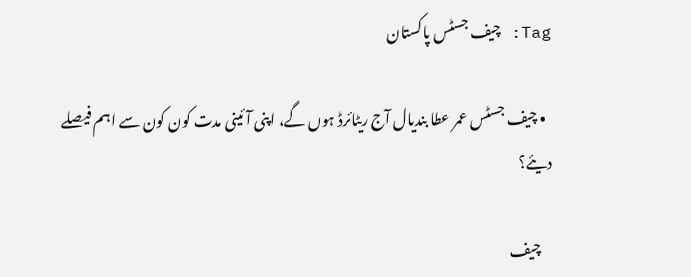Tag: چیف جسٹس پاکستان

  • چیف جسٹس عمر عطا بندیال آج ریٹائرڈ ہوں گے، اپنی آئینی مدت کون کون سے اہم فیصلے دیئے؟

    چیف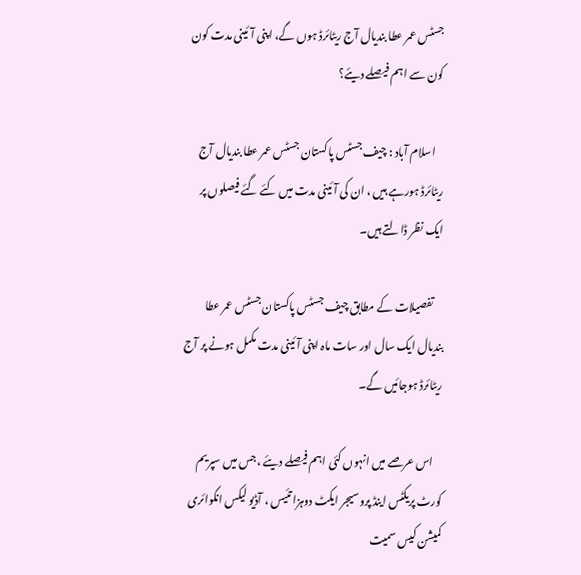جسٹس عمر عطا بندیال آج ریٹائرڈ ہوں گے، اپنی آئینی مدت کون کون سے اہم فیصلے دیئے؟

    اسلام آباد : چیف جسٹس پاکستان جسٹس عمر عطا بندیال آج ریٹائرڈ ہورہے ہیں ، ان کی آئینی مدت میں کئے گئے فیصلوں پر ایک نظر ڈالتے ہیں۔

    تفصیلات کے مطابق چیف جسٹس پاکستان جسٹس عمر عطا بندیال ایک سال اور سات ماہ اپنی آئینی مدت مکمل ہونے پر آج ریٹائرڈ ہوجائیں گے۔

    اس عرصے میں انہوں کئی اہم فیصلے دیئے ،جس میں سپریم کورٹ پریکٹس اینڈ پروسیجر ایکٹ دوہزا تئیس ، آڈیو لیکس انکوائری کمیشن کیس سمیت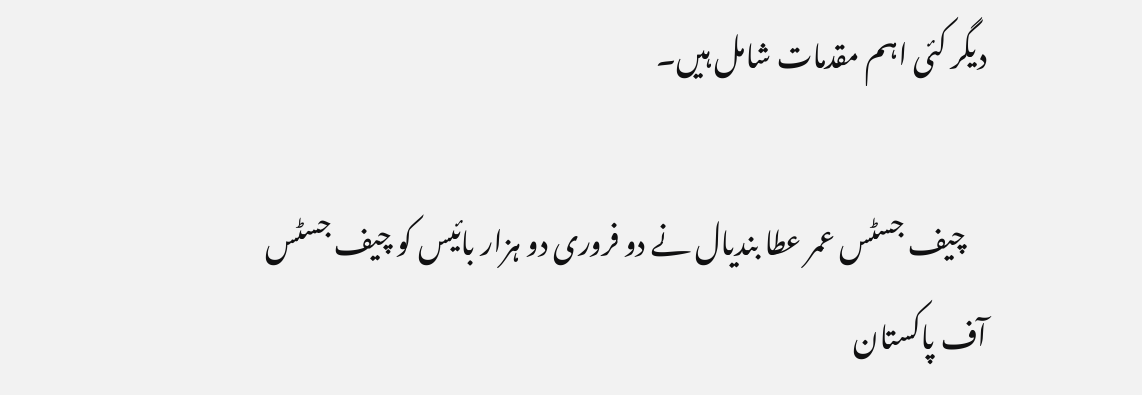دیگر کئی اہم مقدمات شامل ہیں۔

    چیف جسٹس عمر عطا بندیال نے دو فروری دو ہزار بائیس کو چیف جسٹس آف پاکستان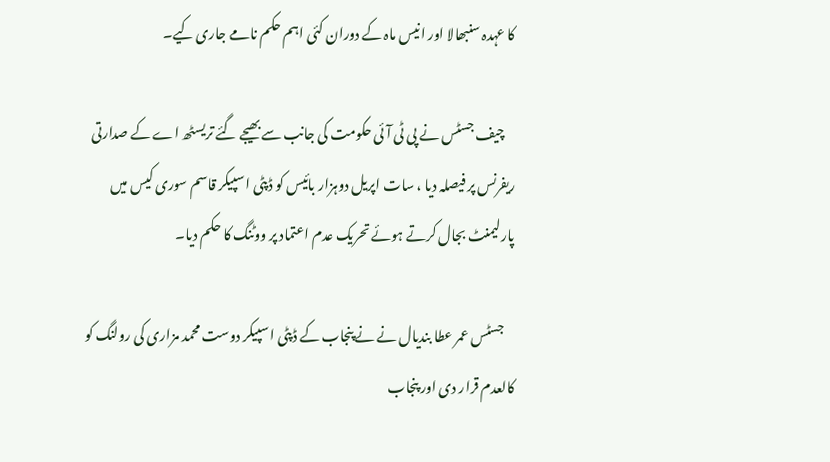کا عہدہ سنبھالا اور انیس ماہ کے دوران کئی اہم حکم نامے جاری کیے۔

    چیف جسٹس نے پی ٹی آئی حکومت کی جانب سے بھیجے گئے تریسٹھ اے کے صدارتی ریفرنس پر فیصلہ دیا ، سات اپریل دوہزار بائیس کو ڈپٹی ا سپیکر قاسم سوری کیس میں پارلیمنٹ بجال کرتے ہوئے تحریک عدم اعتماد پر ووٹنگ کا حکم دیا۔

    جسٹس عمر عطا بندیال نے نے پنجاب کے ڈپٹی ا سپیکر دوست محمد مزاری کی رولنگ کو کالعدم قرار دی اور پنجاب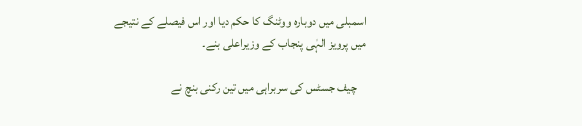اسمبلی میں دوبارہ ووٹنگ کا حکم دیا اور اس فیصلے کے نتیجے میں پرویز الہٰی پنجاب کے وزیراعلی بنے۔

    چیف جسٹس کی سربراہی میں تین رکنی بنچ نے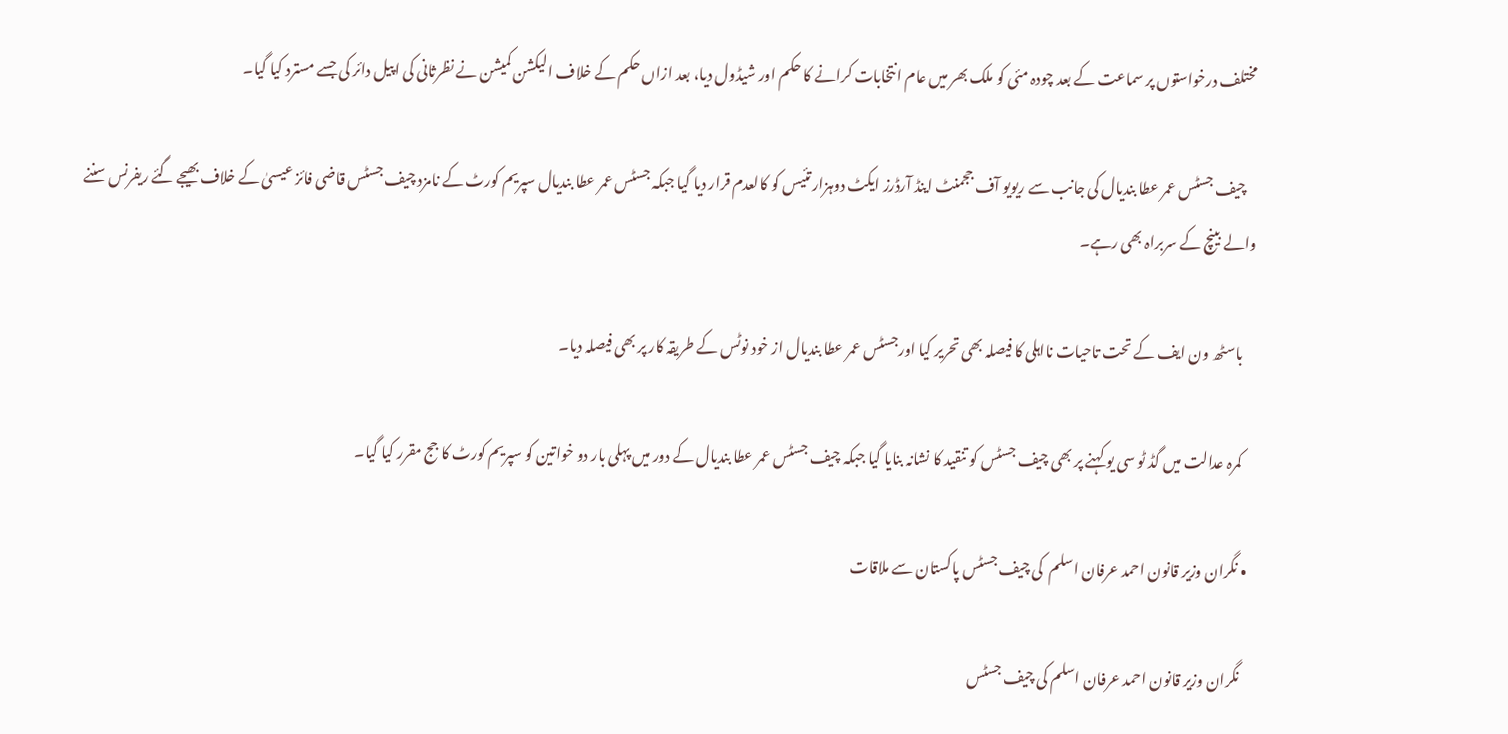مختلف درخواستوں پر سماعت کے بعد چودہ مئی کو ملک بھر میں عام انتخابات کرانے کا حکم اور شیڈول دیا، بعد ازاں حکم کے خلاف الیکشن کمیشن نے نظرثانی کی اپیل دائر کی جسے مسترد کیا گیا۔

    چیف جسٹس عمر عطا بندیال کی جانب سے ریویو آف ججمنٹ اینڈ آرڈرز ایکٹ دوہزار تئیس کو کالعدم قرار دیا گیا جبکہ جسٹس عمر عطا بندیال سپریم کورٹ کے نامزد چیف جسٹس قاضی فائز عیسیٰ کے خلاف بھیجے گئے ریفرنس سننے والے بینچ کے سربراہ بھی رہے۔

    باسٹھ ون ایف کے تحت تاحیات نااہلی کا فیصلہ بھی تحریر کیا اورجسٹس عمر عطا بندیال از خود نوٹس کے طریقہ کار پر بھی فیصلہ دیا۔

    کمرہ عدالت میں گڈ ٹو سی یو کہنے پر بھی چیف جسٹس کو تنقید کا نشانہ بنایا گیا جبکہ چیف جسٹس عمر عطا بندیال کے دور میں پہلی بار دو خواتین کو سپریم کورٹ کا جج مقرر کیا گیا۔

  • نگران وزیر قانون احمد عرفان اسلم  کی چیف جسٹس پاکستان سے ملاقات

    نگران وزیر قانون احمد عرفان اسلم کی چیف جسٹس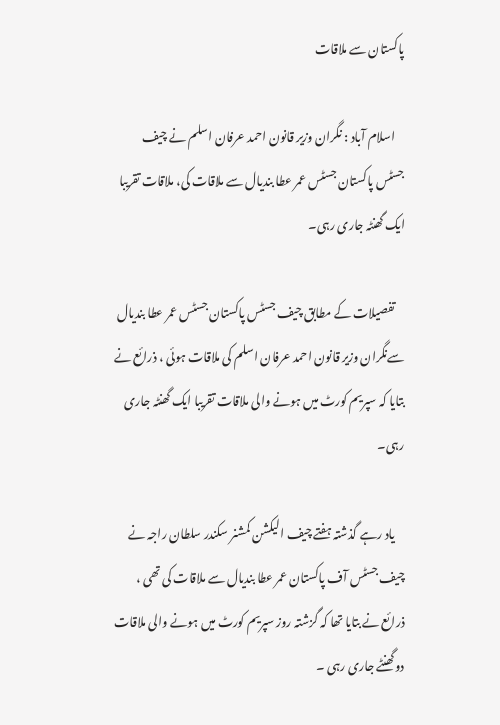پاکستان سے ملاقات

    اسلام آباد : نگران وزیر قانون احمد عرفان اسلم نے چیف جسٹس پاکستان جسٹس عمر عطا بندیال سے ملاقات کی، ملاقات تقریبا ایک گھنٹہ جاری رہی۔

    تفصیلات کے مطابق چیف جسٹس پاکستان جسٹس عمر عطا بندیال سےنگران وزیر قانون احمد عرفان اسلم کی ملاقات ہوئی ، ذرائع نے بتایا کہ سپریم کورٹ میں ہونے والی ملاقات تقریبا ایک گھنٹہ جاری رہی۔

    یاد رہے گذشتہ ہفتے چیف الیکشن کمشنر سکندر سلطان راجہ نے چیف جسٹس آف پاکستان عمر عطا بندیال سے ملاقات کی تھی ، ذرائع نے بتایا تھا کہ گزشتہ روز سپریم کورٹ میں ہونے والی ملاقات دوگھنٹے جاری رہی ۔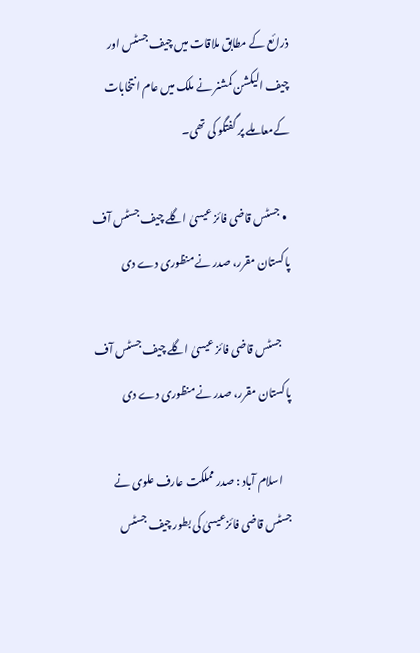ذرائع کے مطابق ملاقات میں چیف جسٹس اور چیف الیکشن کمشنر نے ملک میں عام انتخابات کےمعاملے پر گفتگو کی تھی۔

  • جسٹس قاضی فائز عیسیٰ اگلے چیف جسٹس آف پاکستان مقرر، صدر نے منظوری دے دی

    جسٹس قاضی فائز عیسیٰ اگلے چیف جسٹس آف پاکستان مقرر، صدر نے منظوری دے دی

    اسلام آباد : صدر مملکت عارف علوی نے جسٹس قاضی فائزعیسیٰ کی بطور چیف جسٹس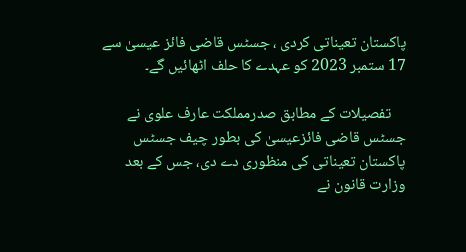پاکستان تعیناتی کردی ، جسٹس قاضی فائز عیسیٰ سے 17 ستمبر 2023 کو عہدے کا حلف اٹھائیں گے۔

    تفصیلات کے مطابق صدرمملکت عارف علوی نے جسٹس قاضی فائزعیسیٰ کی بطور چیف جسٹس پاکستان تعیناتی کی منظوری دے دی، جس کے بعد وزارت قانون نے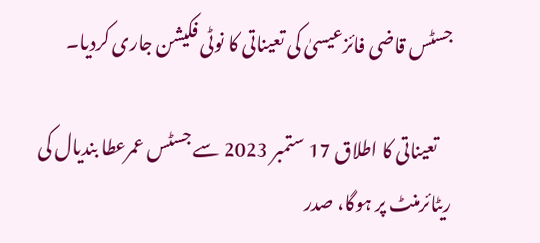جسٹس قاضی فائزعیسیٰ کی تعیناتی کا نوٹی فکیشن جاری کردیا۔

    تعیناتی کا اطلاق 17 ستمبر 2023 سے جسٹس عمرعطا بندیال کی ریٹائرمنٹ پر ہوگا، صدر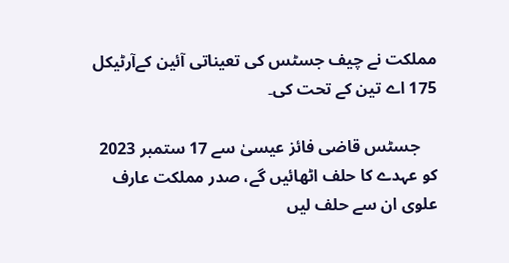مملکت نے چیف جسٹس کی تعیناتی آئین کےآرٹیکل 175 اے تین کے تحت کی۔

    جسٹس قاضی فائز عیسیٰ سے 17 ستمبر 2023 کو عہدے کا حلف اٹھائیں گے، صدر مملکت عارف علوی ان سے حلف لیں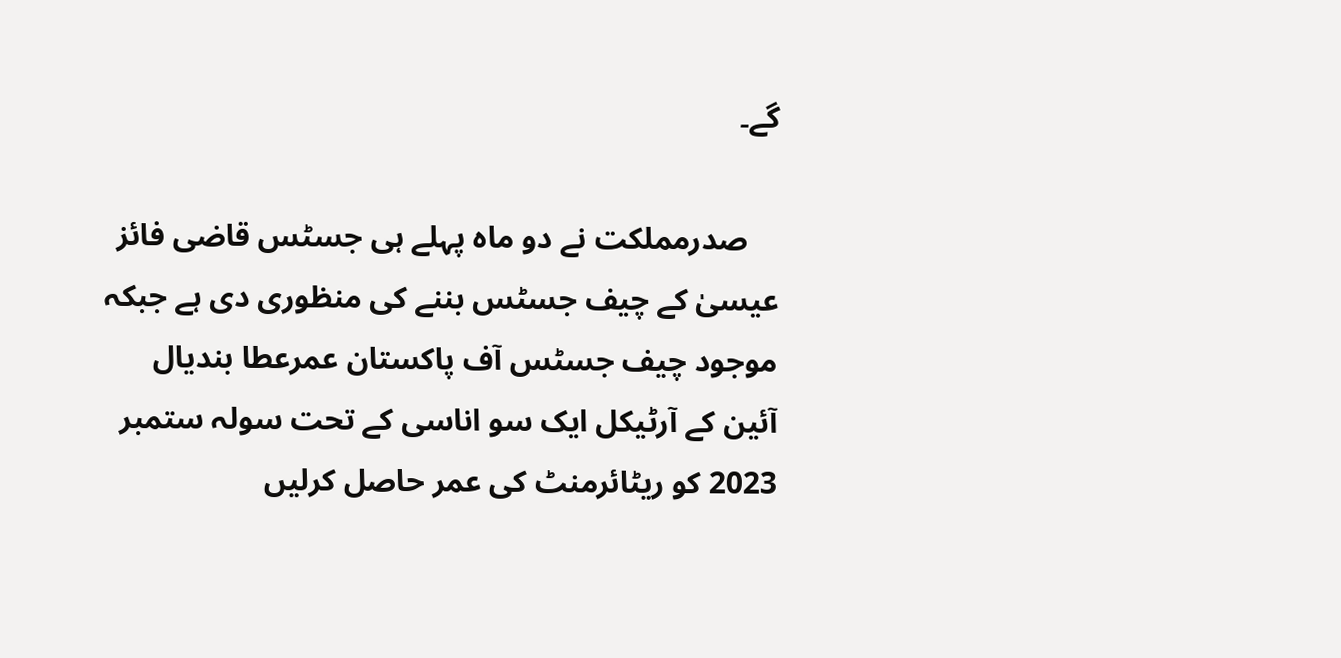گے۔

    صدرمملکت نے دو ماہ پہلے ہی جسٹس قاضی فائز عیسیٰ کے چیف جسٹس بننے کی منظوری دی ہے جبکہ موجود چیف جسٹس آف پاکستان عمرعطا بندیال آئین کے آرٹیکل ایک سو اناسی کے تحت سولہ ستمبر 2023 کو ریٹائرمنٹ کی عمر حاصل کرلیں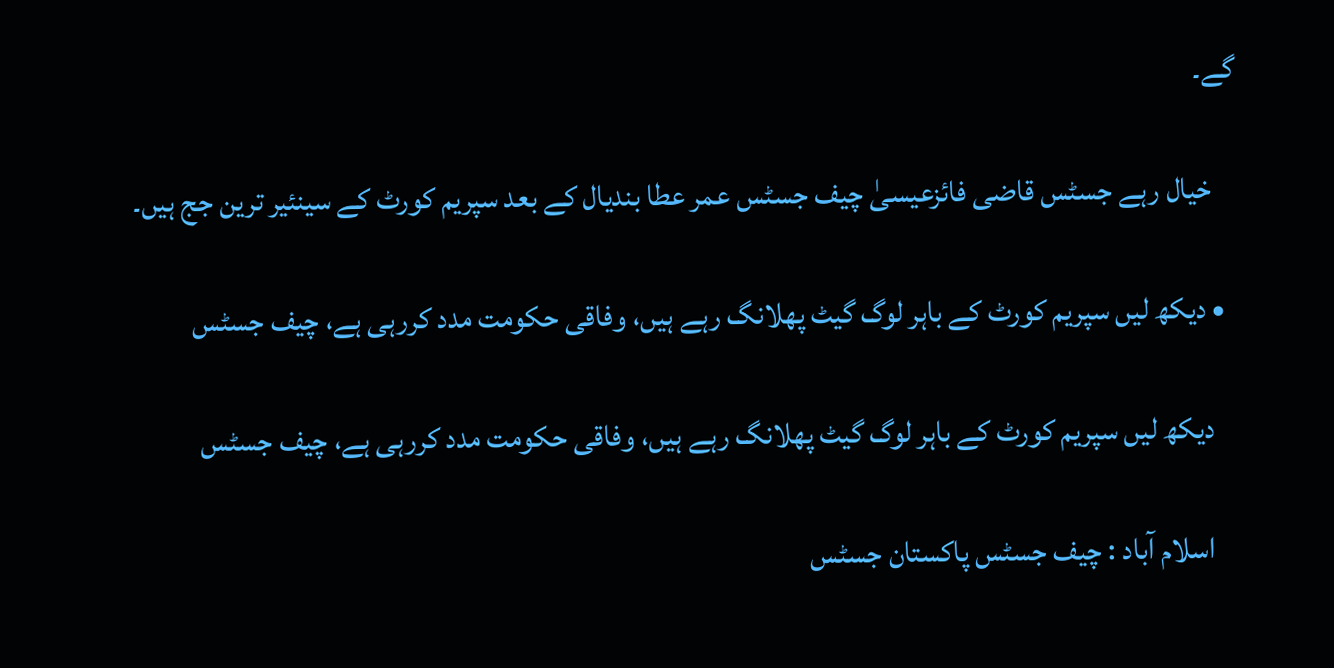گے۔

    خیال رہے جسٹس قاضی فائزعیسیٰ چیف جسٹس عمر عطا بندیال کے بعد سپریم کورٹ کے سینئیر ترین جج ہیں۔

  • دیکھ لیں سپریم کورٹ کے باہر لوگ گیٹ پھلانگ رہے ہیں، وفاقی حکومت مدد کررہی ہے، چیف جسٹس

    دیکھ لیں سپریم کورٹ کے باہر لوگ گیٹ پھلانگ رہے ہیں، وفاقی حکومت مدد کررہی ہے، چیف جسٹس

    اسلام آباد : چیف جسٹس پاکستان جسٹس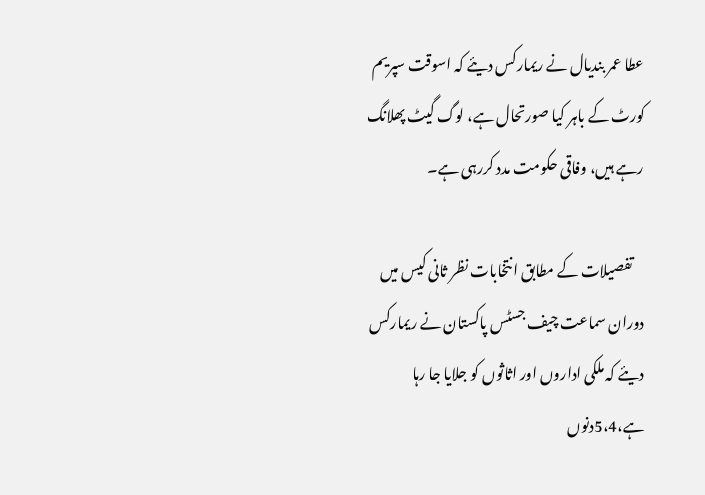عطا عمر بندیال نے ریمارکس دیئے کہ اسوقت سپریم کورٹ کے باہر کیا صورتحال ہے، لوگ گیٹ پھلانگ رہے ہیں، وفاقی حکومت مدد کررہی ہے۔

    تفصیلات کے مطابق انتخابات نظر ثانی کیس میں دوران سماعت چیف جسٹس پاکستان نے ریمارکس دیئے کہ ملکی اداروں اور اثاثوں کو جلایا جا رہا ہے،5،4دنوں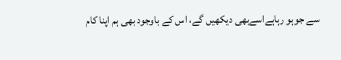سے جوہو رہاہےاسےبھی دیکھیں گے، اس کے باوجود بھی ہم اپنا کام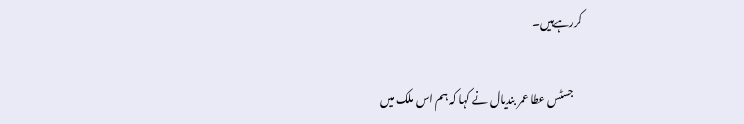کررہےہیں۔

    جسٹس عطا عمر بندیال نے کہا کہ ہم اس ملک میں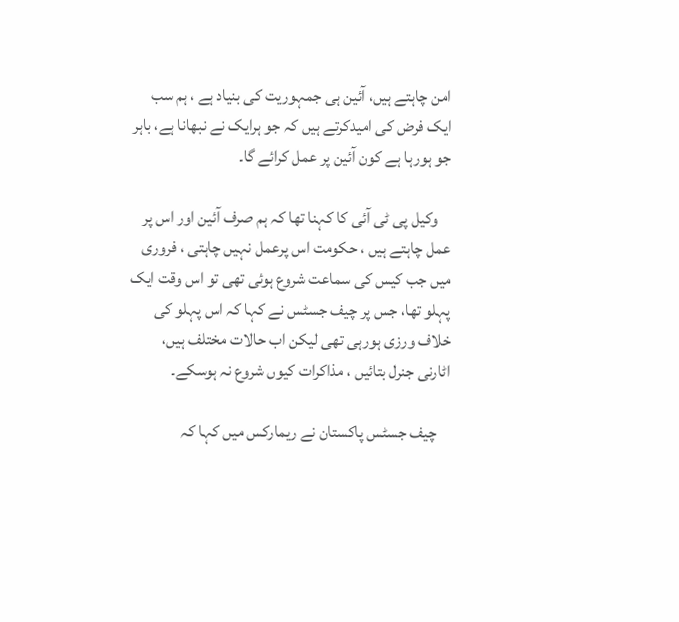امن چاہتے ہیں، آئین ہی جمہوریت کی بنیاد ہے ، ہم سب ایک فرض کی امیدکرتے ہیں کہ جو ہرایک نے نبھانا ہے، باہر جو ہورہا ہے کون آئین پر عمل کرائے گا۔

    وکیل پی ٹی آئی کا کہنا تھا کہ ہم صرف آئین اور اس پر عمل چاہتے ہیں ، حکومت اس پرعمل نہیں چاہتی ، فروری میں جب کیس کی سماعت شروع ہوئی تھی تو اس وقت ایک پہلو تھا، جس پر چیف جسٹس نے کہا کہ اس پہلو کی خلاف ورزی ہورہی تھی لیکن اب حالات مختلف ہیں، اٹارنی جنرل بتائیں ، مذاکرات کیوں شروع نہ ہوسکے۔

    چیف جسٹس پاکستان نے ریمارکس میں کہا کہ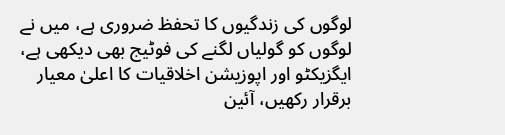لوگوں کی زندگیوں کا تحفظ ضروری ہے، میں نے لوگوں کو گولیاں لگنے کی فوٹیج بھی دیکھی ہے، ایگزیکٹو اور اپوزیشن اخلاقیات کا اعلیٰ معیار برقرار رکھیں، آئین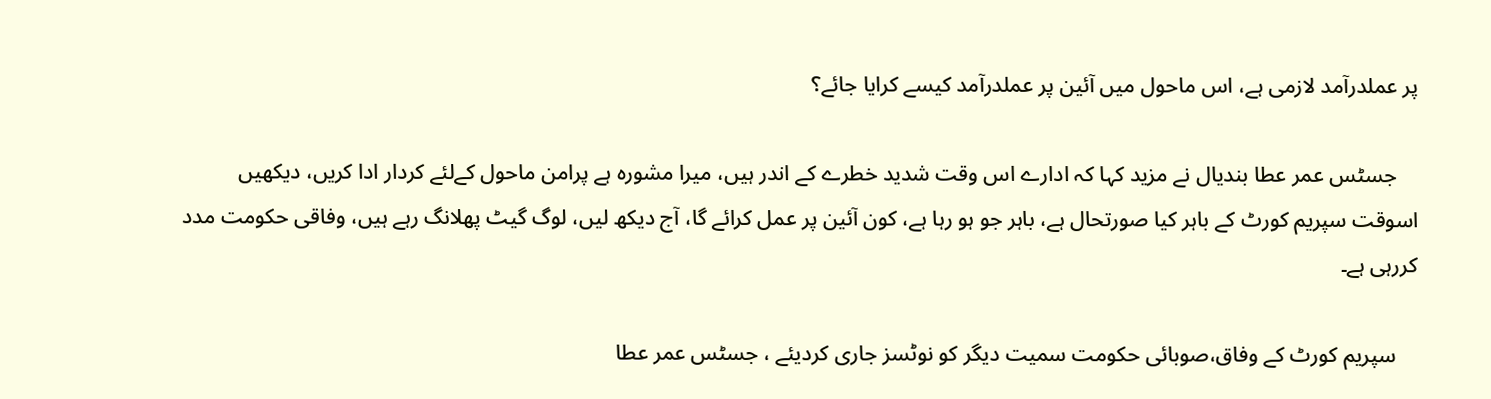پر عملدرآمد لازمی ہے، اس ماحول میں آئین پر عملدرآمد کیسے کرایا جائے؟

    جسٹس عمر عطا بندیال نے مزید کہا کہ ادارے اس وقت شدید خطرے کے اندر ہیں، میرا مشورہ ہے پرامن ماحول کےلئے کردار ادا کریں، دیکھیں اسوقت سپریم کورٹ کے باہر کیا صورتحال ہے، باہر جو ہو رہا ہے، کون آئین پر عمل کرائے گا، آج دیکھ لیں، لوگ گیٹ پھلانگ رہے ہیں، وفاقی حکومت مدد کررہی ہے۔

    سپریم کورٹ کے وفاق،صوبائی حکومت سمیت دیگر کو نوٹسز جاری کردیئے ، جسٹس عمر عطا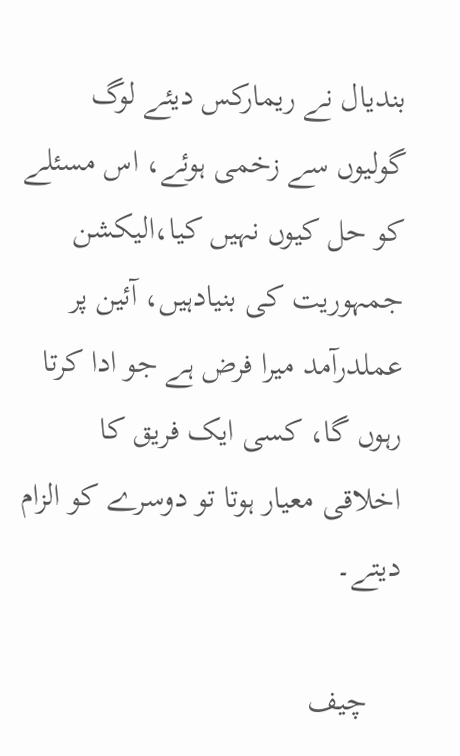بندیال نے ریمارکس دیئے لوگ گولیوں سے زخمی ہوئے، اس مسئلے کو حل کیوں نہیں کیا،الیکشن جمہوریت کی بنیادہیں، آئین پر عملدرآمد میرا فرض ہے جو ادا کرتا رہوں گا، کسی ایک فریق کا اخلاقی معیار ہوتا تو دوسرے کو الزام دیتے۔

    چیف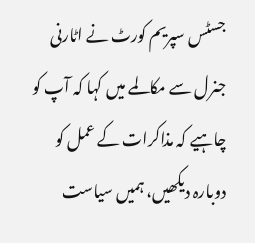جسٹس سپریم کورٹ نے اٹارنی جنرل سے مکالمے میں کہا کہ آپ کو چاہیے کہ مذاکرات کے عمل کو دوبارہ دیکھیں، ہمیں سیاست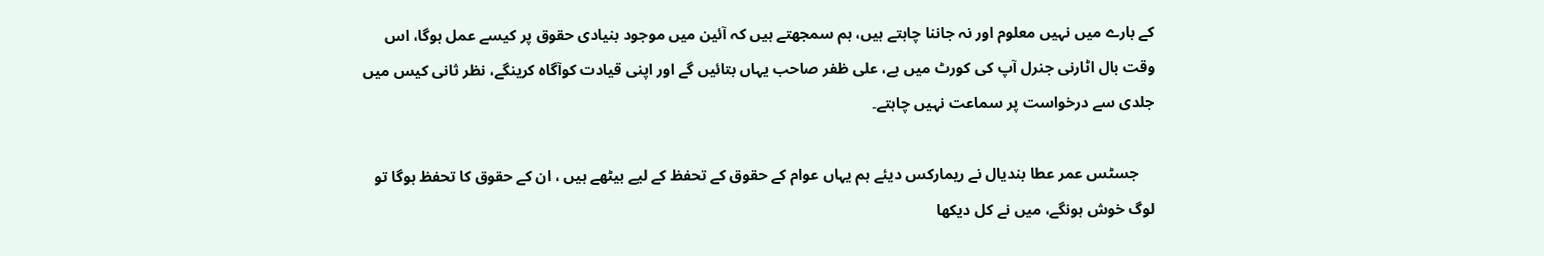کے بارے میں نہیں معلوم اور نہ جاننا چاہتے ہیں، ہم سمجھتے ہیں کہ آئین میں موجود بنیادی حقوق پر کیسے عمل ہوگا، اس وقت بال اٹارنی جنرل آپ کی کورٹ میں ہے، علی ظفر صاحب یہاں بتائیں گے اور اپنی قیادت کوآگاہ کرینگے، نظر ثانی کیس میں جلدی سے درخواست پر سماعت نہیں چاہتے۔

    جسٹس عمر عطا بندیال نے ریمارکس دیئے ہم یہاں عوام کے حقوق کے تحفظ کے لیے بیٹھے ہیں ، ان کے حقوق کا تحفظ ہوگا تو لوگ خوش ہونگے، میں نے کل دیکھا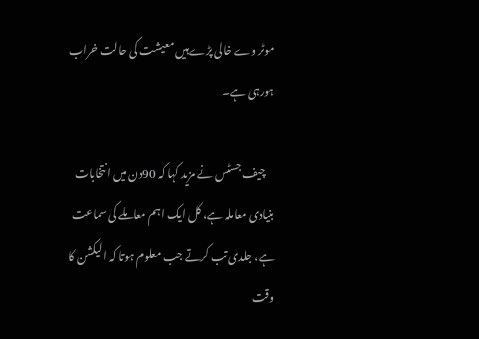موٹر وے خالی پڑےہیں معیشت کی حالت خراب ہورہی ہے۔

    چیف جسٹس نے مزید کہا کہ 90دن میں انتخابات بنیادی معاملہ ہے، کل ایک اہم معاملے کی سماعت ہے، جلدی تب کرتے جب معلوم ہوتا کہ الیکشن کا وقت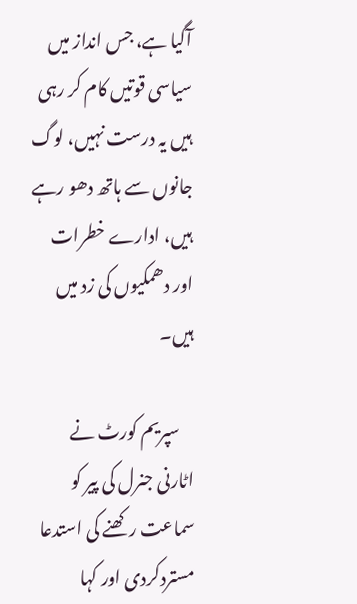آگیا ہے، جس انداز میں سیاسی قوتیں کام کر رہی ہیں یہ درست نہیں، لوگ جانوں سے ہاتھ دھو رہے ہیں، ادارے خطرات اور دھمکیوں کی زد میں ہیں۔

    سپریم کورٹ نے اٹارنی جنرل کی پیر کو سماعت رکھنے کی استدعا مستردکردی اور کہا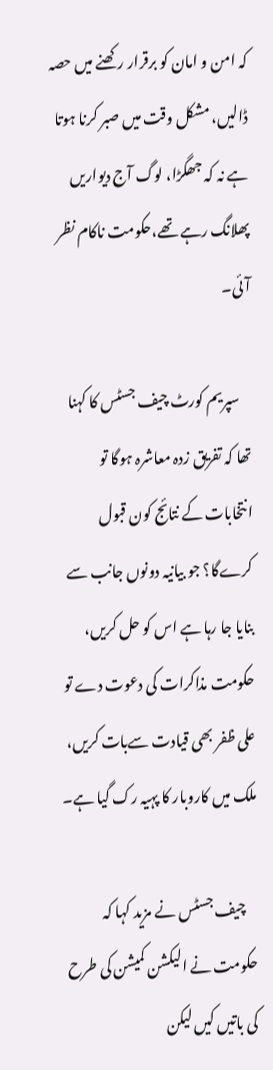کہ امن و امان کو برقرار رکھنے میں حصہ ڈالیں، مشکل وقت میں صبر کرنا ہوتا ہے نہ کہ جھگڑا، لوگ آج دیواریں پھلانگ رہے تھے،حکومت ناکام نظر آئی۔

    سپریم کورٹ چیف جسٹس کا کہنا تھا کہ تفریق زدہ معاشرہ ہوگا تو انتخابات کے نتائج کون قبول کرےگا؟ جو بیانیہ دونوں جانب سے بنایا جا رہا ہے اس کو حل کریں، حکومت مذاکرات کی دعوت دے تو علی ظفر بھی قیادت سےبات کریں، ملک میں کاروبار کا پہیہ رک گیا ہے۔

    چیف جسٹس نے مزید کہا کہ حکومت نے الیکشن کمیشن کی طرح کی باتیں کیں لیکن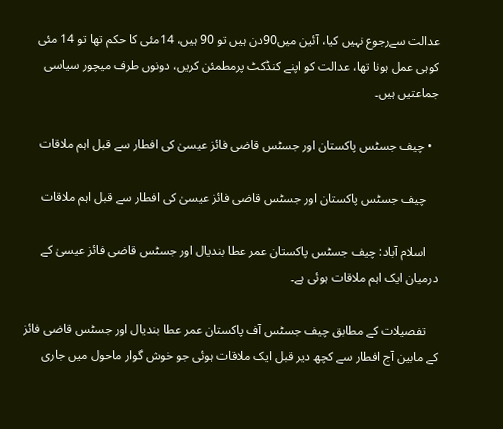عدالت سےرجوع نہیں کیا، آئین میں90دن ہیں تو 90 ہیں، 14مئی کا حکم تھا تو 14 مئی کوہی عمل ہونا تھا، عدالت کو اپنے کنڈکٹ پرمطمئن کریں، دونوں طرف میچور سیاسی جماعتیں ہیں۔

  • چیف جسٹس پاکستان اور جسٹس قاضی فائز عیسیٰ کی افطار سے قبل اہم ملاقات

    چیف جسٹس پاکستان اور جسٹس قاضی فائز عیسیٰ کی افطار سے قبل اہم ملاقات

    اسلام آباد: چیف جسٹس پاکستان عمر عطا بندیال اور جسٹس قاضی فائز عیسیٰ کے درمیان ایک اہم ملاقات ہوئی ہے۔

    تفصیلات کے مطابق چیف جسٹس آف پاکستان عمر عطا بندیال اور جسٹس قاضی فائز کے مابین آج افطار سے کچھ دیر قبل ایک ملاقات ہوئی جو خوش گوار ماحول میں جاری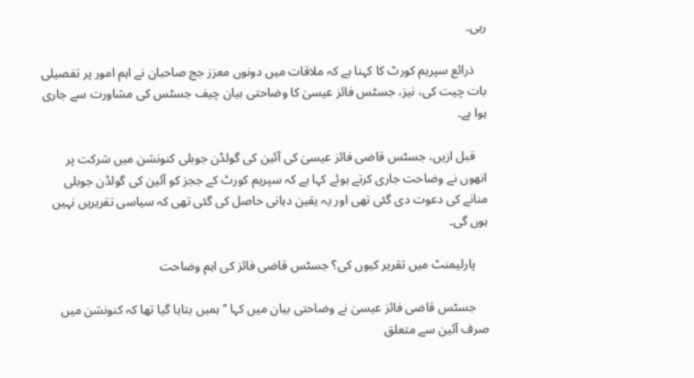رہی۔

    ذرائع سپریم کورٹ کا کہنا ہے کہ ملاقات میں دونوں معزز جج صاحبان نے اہم امور پر تفصیلی بات چیت کی، نیز، جسٹس فائز عیسیٰ کا وضاحتی بیان چیف جسٹس کی مشاورت سے جاری ہوا ہے۔

    قبل ازیں، جسٹس قاضی فائز عیسیٰ کی آئین کی گولڈن جوبلی کنونشن میں شرکت پر انھوں نے وضاحت جاری کرتے ہوئے کہا ہے کہ سپریم کورٹ کے ججز کو آئین کی گولڈن جوبلی منانے کی دعوت دی گئی تھی اور یہ یقین دہانی حاصل کی گئی تھی کہ سیاسی تقریریں نہیں ہوں گی۔

    پارلیمنٹ میں تقریر کیوں کی؟ جسٹس قاضی فائز کی اہم وضاحت

    جسٹس قاضی فائز عیسیٰ نے وضاحتی بیان میں کہا ’’ہمیں بتایا گیا تھا کہ کنونشن میں صرف آئین سے متعلق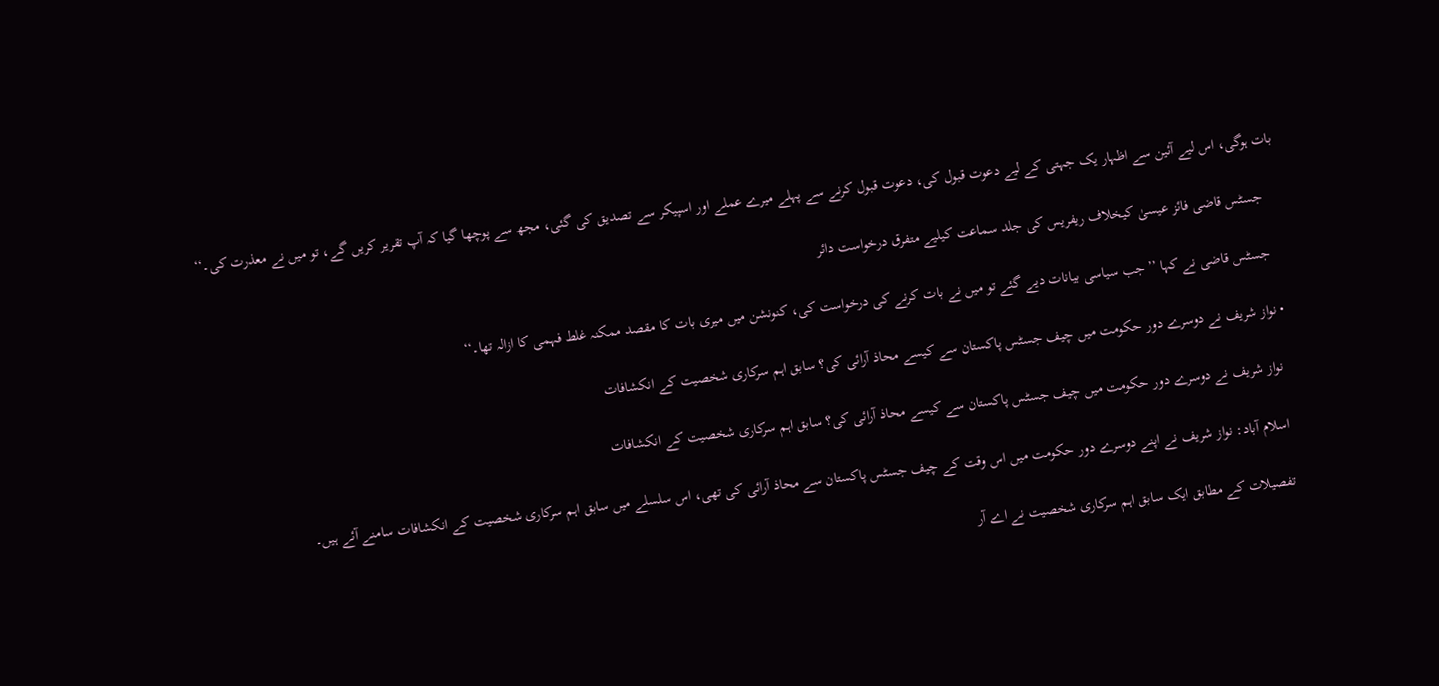بات ہوگی، اس لیے آئین سے اظہار یک جہتی کے لیے دعوت قبول کی، دعوت قبول کرنے سے پہلے میرے عملے اور اسپیکر سے تصدیق کی گئی، مجھ سے پوچھا گیا کہ آپ تقریر کریں گے، تو میں نے معذرت کی۔‘‘

    جسٹس قاضی فائز عیسیٰ کیخلاف ریفریس کی جلد سماعت کیلیے متفرق درخواست دائر

    جسٹس قاضی نے کہا ’’جب سیاسی بیانات دیے گئے تو میں نے بات کرنے کی درخواست کی، کنونشن میں میری بات کا مقصد ممکنہ غلط فہمی کا ازالہ تھا۔‘‘

  • نواز شریف نے دوسرے دور حکومت میں چیف جسٹس پاکستان سے کیسے محاذ آرائی کی؟ سابق اہم سرکاری شخصیت کے انکشافات

    نواز شریف نے دوسرے دور حکومت میں چیف جسٹس پاکستان سے کیسے محاذ آرائی کی؟ سابق اہم سرکاری شخصیت کے انکشافات

    اسلام آباد: نواز شریف نے اپنے دوسرے دور حکومت میں اس وقت کے چیف جسٹس پاکستان سے محاذ آرائی کی تھی، اس سلسلے میں سابق اہم سرکاری شخصیت کے انکشافات سامنے آئے ہیں۔

    تفصیلات کے مطابق ایک سابق اہم سرکاری شخصیت نے اے آر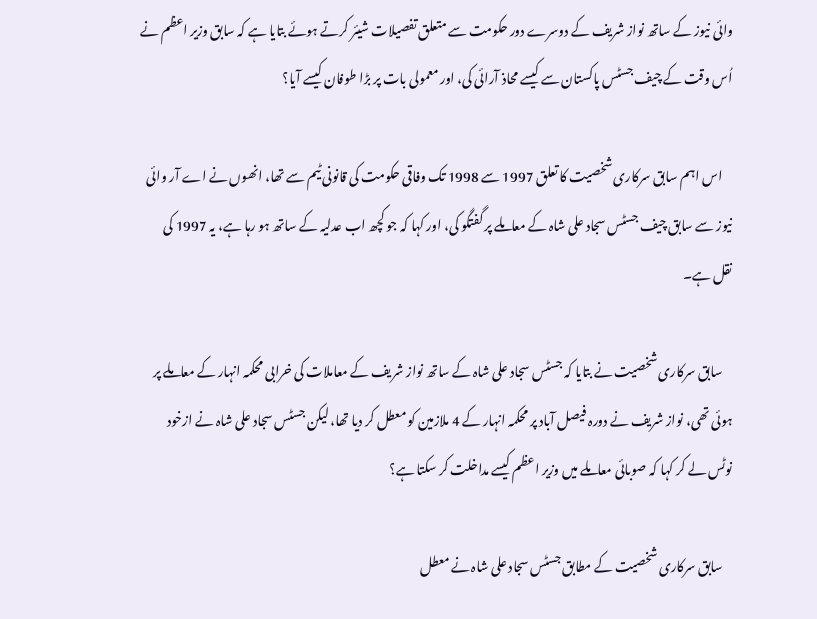وائی نیوز کے ساتھ نواز شریف کے دوسرے دور حکومت سے متعلق تفصیلات شیئر کرتے ہوئے بتایا ہے کہ سابق وزیر اعظم نے اُس وقت کے چیف جسٹس پاکستان سے کیسے محاذ آرائی کی، اور معمولی بات پر بڑا طوفان کیسے آیا؟

    اس اہم سابق سرکاری شخصیت کا تعلق 1997 سے 1998 تک وفاقی حکومت کی قانونی ٹیم سے تھا، انھوں نے اے آر وائی نیوز سے سابق چیف جسٹس سجاد علی شاہ کے معاملے پر گفتگو کی، اور کہا کہ جو کچھ اب عدلیہ کے ساتھ ہو رہا ہے، یہ 1997 کی نقل ہے۔

    سابق سرکاری شخصیت نے بتایا کہ جسٹس سجاد علی شاہ کے ساتھ نواز شریف کے معاملات کی خرابی محکمہ انہار کے معاملے پر ہوئی تھی، نواز شریف نے دورہ فیصل آباد پر محکمہ انہار کے 4 ملازمین کو معطل کر دیا تھا، لیکن جسٹس سجاد علی شاہ نے ازخود نوٹس لے کر کہا کہ صوبائی معاملے میں وزیر اعظم کیسے مداخلت کر سکتا ہے؟

    سابق سرکاری شخصیت کے مطابق جسٹس سجاد علی شاہ نے معطل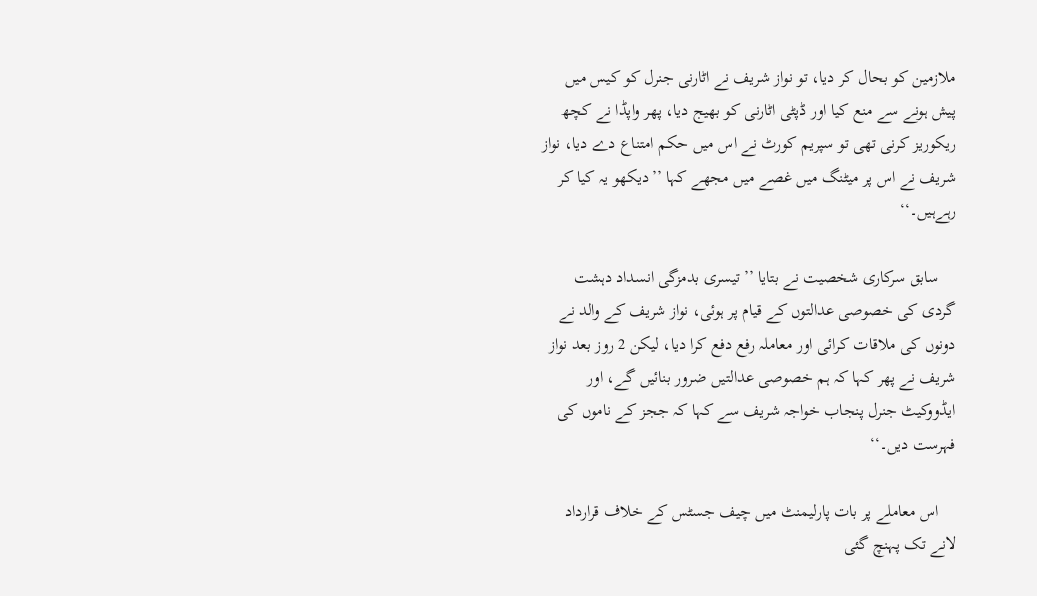ملازمین کو بحال کر دیا، تو نواز شریف نے اٹارنی جنرل کو کیس میں پیش ہونے سے منع کیا اور ڈپٹی اٹارنی کو بھیج دیا، پھر واپڈا نے کچھ ریکوریز کرنی تھی تو سپریم کورٹ نے اس میں حکم امتناع دے دیا، نواز شریف نے اس پر میٹنگ میں غصے میں مجھے کہا ’’دیکھو یہ کیا کر رہےہیں۔‘‘

    سابق سرکاری شخصیت نے بتایا ’’تیسری بدمزگی انسداد دہشت گردی کی خصوصی عدالتوں کے قیام پر ہوئی، نواز شریف کے والد نے دونوں کی ملاقات کرائی اور معاملہ رفع دفع کرا دیا، لیکن 2 روز بعد نواز شریف نے پھر کہا کہ ہم خصوصی عدالتیں ضرور بنائیں گے، اور ایڈووکیٹ جنرل پنجاب خواجہ شریف سے کہا کہ ججز کے ناموں کی فہرست دیں۔‘‘

    اس معاملے پر بات پارلیمنٹ میں چیف جسٹس کے خلاف قرارداد لانے تک پہنچ گئی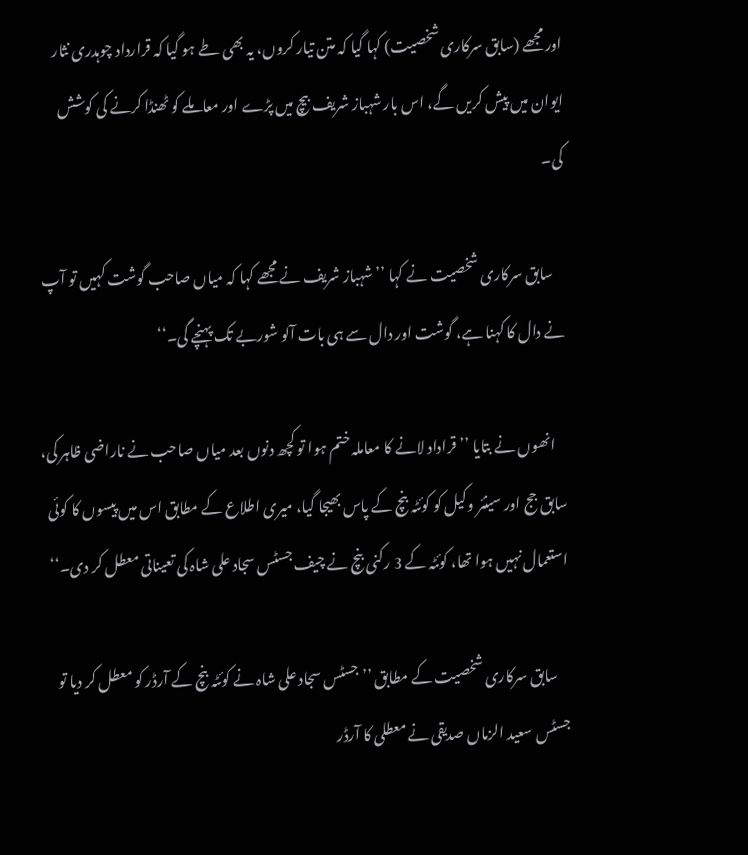اور مجھے (سابق سرکاری شخصیت) کہا گیا کہ متن تیار کروں، یہ بھی طے ہو گیا کہ قرارداد چوہدری نثار ایوان میں پیش کریں گے، اس بار شہباز شریف بیچ میں پڑے اور معاملے کو ٹھنڈا کرنے کی کوشش کی۔

    سابق سرکاری شخصیت نے کہا ’’شہباز شریف نے مجھے کہا کہ میاں صاحب گوشت کہیں تو آپ نے دال کا کہنا ہے، گوشت اور دال سے ہی بات آلو شوربے تک پہنچے گی۔‘‘

    انھوں نے بتایا ’’قراداد لانے کا معاملہ ختم ہوا تو کچھ دنوں بعد میاں صاحب نے ناراضی ظاہر کی، سابق جج اور سینئر وکیل کو کوئٹہ بنچ کے پاس بھیجا گیا، میری اطلاع کے مطابق اس میں پیسوں کا کوئی استعمال نہیں ہوا تھا، کوئٹہ کے 3 رکنی بنچ نے چیف جسٹس سجاد علی شاہ کی تعیناتی معطل کر دی۔‘‘

    سابق سرکاری شخصیت کے مطابق ’’جسٹس سجاد علی شاہ نے کوئٹہ بنچ کے آرڈر کو معطل کر دیا تو جسٹس سعید الزماں صدیقی نے معطلی کا آرڈر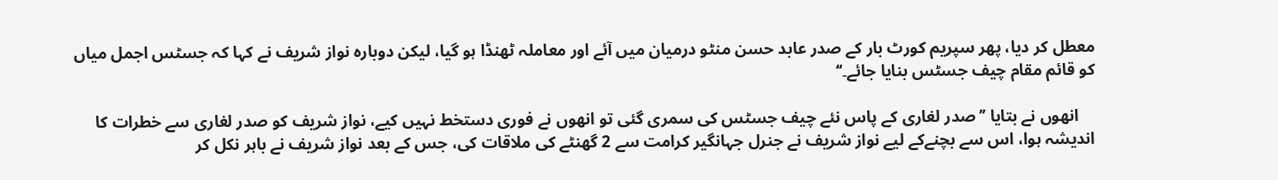معطل کر دیا، پھر سپریم کورٹ بار کے صدر عابد حسن منٹو درمیان میں آئے اور معاملہ ٹھنڈا ہو گیا، لیکن دوبارہ نواز شریف نے کہا کہ جسٹس اجمل میاں کو قائم مقام چیف جسٹس بنایا جائے۔‘‘

    انھوں نے بتایا ’’صدر لغاری کے پاس نئے چیف جسٹس کی سمری گئی تو انھوں نے فوری دستخط نہیں کیے، نواز شریف کو صدر لغاری سے خطرات کا اندیشہ ہوا، اس سے بچنےکے لیے نواز شریف نے جنرل جہانگیر کرامت سے 2 گھنٹے کی ملاقات کی، جس کے بعد نواز شریف نے باہر نکل کر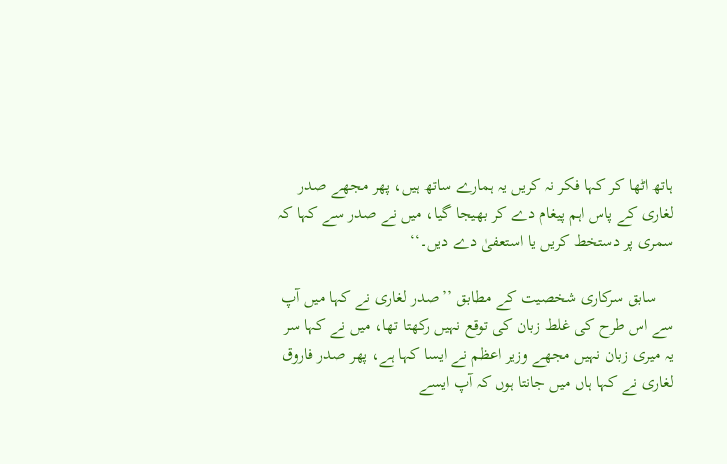ہاتھ اٹھا کر کہا فکر نہ کریں یہ ہمارے ساتھ ہیں، پھر مجھے صدر لغاری کے پاس اہم پیغام دے کر بھیجا گیا، میں نے صدر سے کہا کہ سمری پر دستخط کریں یا استعفیٰ دے دیں۔‘‘

    سابق سرکاری شخصیت کے مطابق ’’صدر لغاری نے کہا میں آپ سے اس طرح کی غلط زبان کی توقع نہیں رکھتا تھا، میں نے کہا سر یہ میری زبان نہیں مجھے وزیر اعظم نے ایسا کہا ہے، پھر صدر فاروق لغاری نے کہا ہاں میں جانتا ہوں کہ آپ ایسے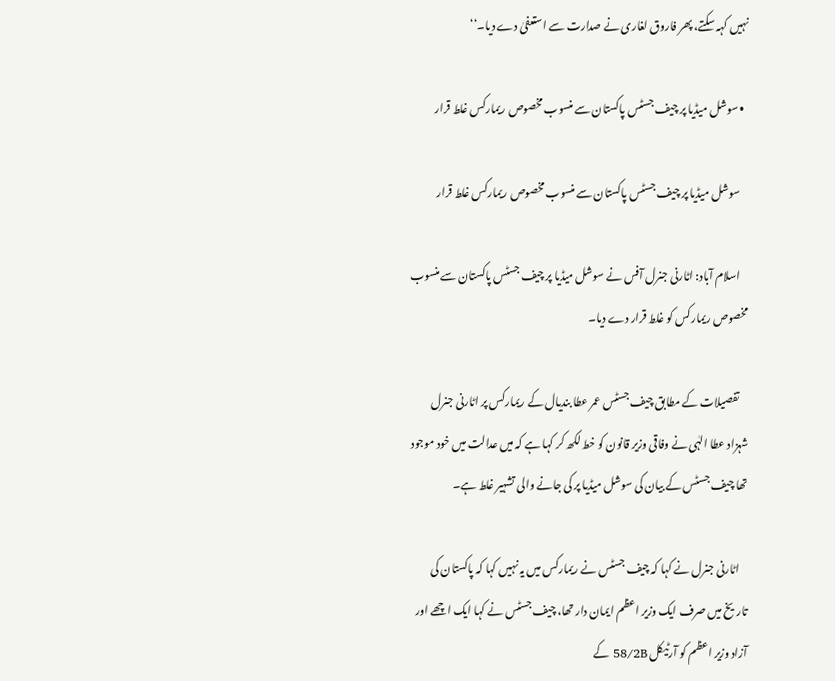نہیں کہہ سکتے، پھر فاروق لغاری نے صدارت سے استعفیٰ دے دیا۔‘‘

  • سوشل میڈیا پر چیف جسٹس پاکستان سے منسوب مخصوص ریمارکس غلط قرار

    سوشل میڈیا پر چیف جسٹس پاکستان سے منسوب مخصوص ریمارکس غلط قرار

    اسلام آباد: اٹارنی جنرل آفس نے سوشل میڈیا پر چیف جسٹس پاکستان سے منسوب مخصوص ریمارکس کو غلط قرار دے دیا۔

    تفصیلات کے مطابق چیف جسٹس عمر عطا بندیال کے ریمارکس پر اٹارنی جنرل شہزاد عطا الہٰی نے وفاقی وزیر قانون کو خط لکھ کر کہا ہے کہ میں عدالت میں خود موجود تھا چیف جسٹس کے بیان کی سوشل میڈیا پر کی جانے والی تشہیر غلط ہے۔

    اٹارنی جنرل نے کہا کہ چیف جسٹس نے ریمارکس میں یہ نہیں کہا کہ پاکستان کی تاریخ میں صرف ایک وزیر اعظم ایمان دار تھا، چیف جسٹس نے کہا ایک اچھے اور آزاد وزیر اعظم کو آرٹیکل 58/2B کے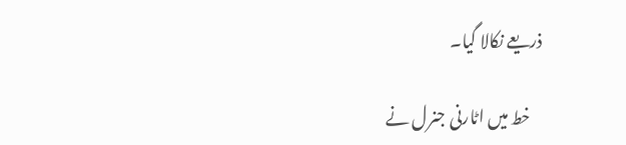ذریعے نکالا گیا۔

    خط میں اٹارنی جنرل نے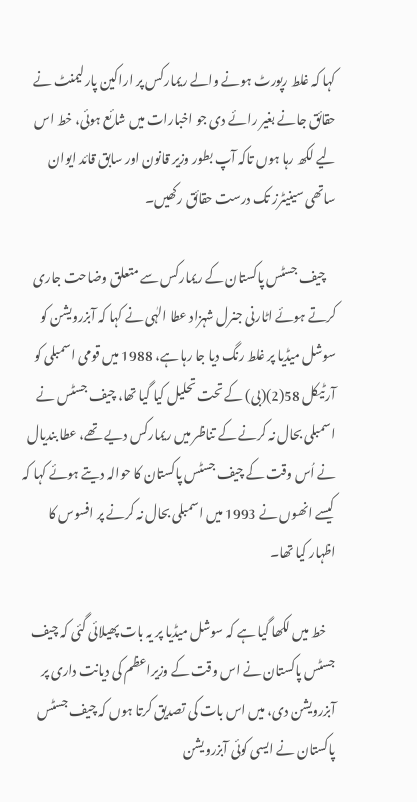کہا کہ غلط رپورٹ ہونے والے ریمارکس پر اراکین پارلیمنٹ نے حقائق جانے بغیر رائے دی جو اخبارات میں شائع ہوئی، خط اس لیے لکھ رہا ہوں تاکہ آپ بطور وزیر قانون اور سابق قائد ایوان ساتھی سینیٹرز تک درست حقائق رکھیں۔

    چیف جسٹس پاکستان کے ریمارکس سے متعلق وضاحت جاری کرتے ہوئے اٹارنی جنرل شہزاد عطا الہٰی نے کہا کہ آبزرویشن کو سوشل میڈیا پر غلط رنگ دیا جا رہا ہے، 1988 میں قومی اسمبلی کو آرٹیکل 58(2)(بی) کے تحت تحلیل کیا گیا تھا، چیف جسٹس نے اسمبلی بحال نہ کرنے کے تناظر میں ریمارکس دیے تھے، عطا بندیال نے اُس وقت کے چیف جسٹس پاکستان کا حوالہ دیتے ہوئے کہا کہ کیسے انھوں نے 1993 میں اسمبلی بحال نہ کرنے پر افسوس کا اظہار کیا تھا۔

    خط میں لکھا گیا ہے کہ سوشل میڈیا پر یہ بات پھیلائی گئی کہ چیف جسٹس پاکستان نے اس وقت کے وزیراعظم کی دیانت داری پر آبزرویشن دی، میں اس بات کی تصدیق کرتا ہوں کہ چیف جسٹس پاکستان نے ایسی کوئی آبزرویشن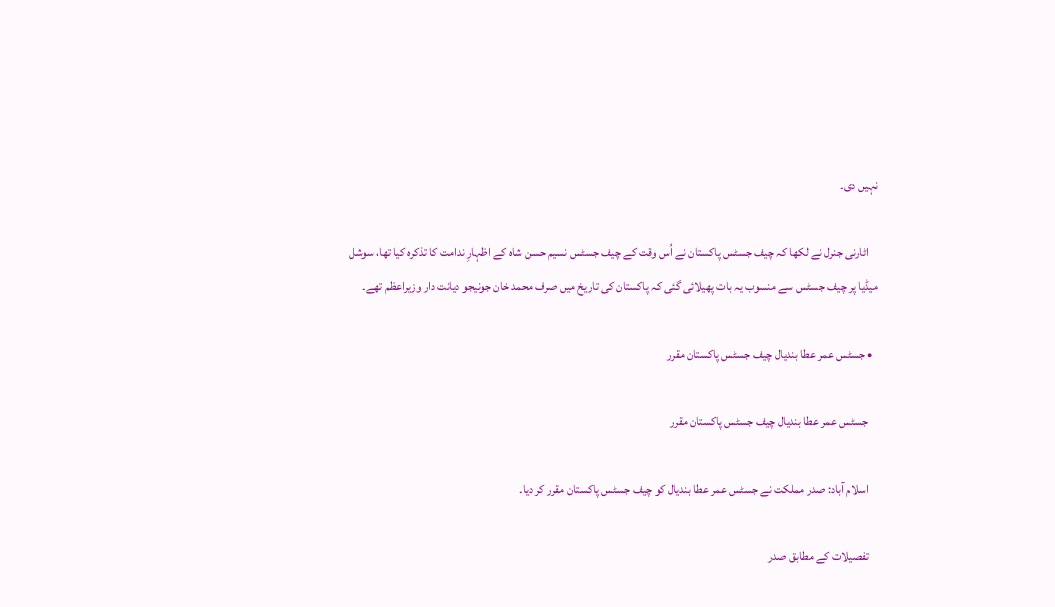نہیں دی۔

    اٹارنی جنرل نے لکھا کہ چیف جسٹس پاکستان نے اُس وقت کے چیف جسٹس نسیم حسن شاہ کے اظہارِ ندامت کا تذکرہ کیا تھا، سوشل میڈیا پر چیف جسٹس سے منسوب یہ بات پھیلائی گئی کہ پاکستان کی تاریخ میں صرف محمد خان جونیجو دیانت دار وزیراعظم تھے۔

  • جسٹس عمر عطا بندیال چیف جسٹس پاکستان مقرر

    جسٹس عمر عطا بندیال چیف جسٹس پاکستان مقرر

    اسلام آباد: صدر مملکت نے جسٹس عمر عطا بندیال کو چیف جسٹس پاکستان مقرر کر دیا۔

    تفصیلات کے مطابق صدر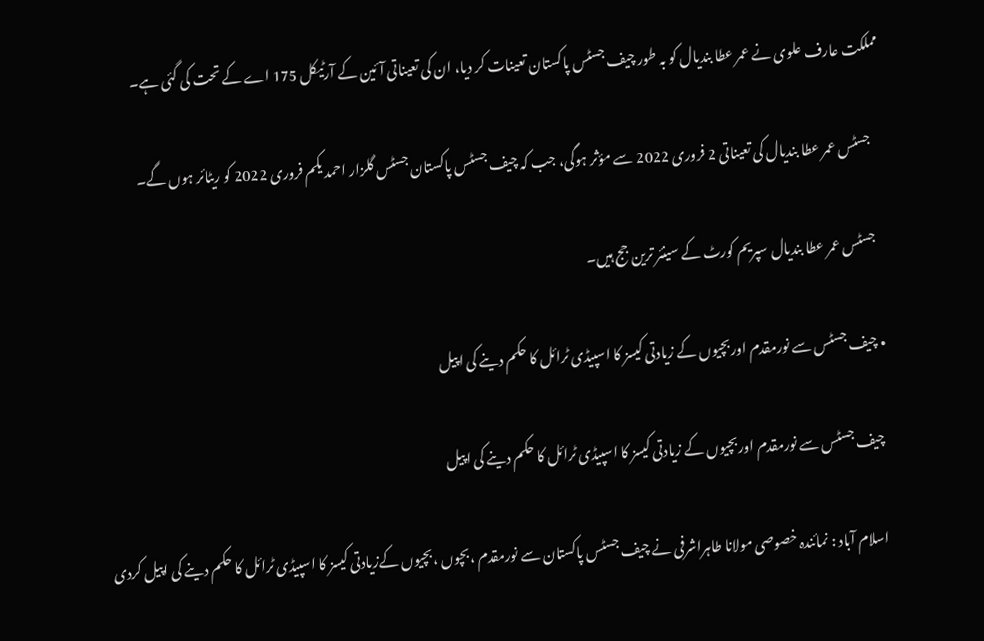مملکت عارف علوی نے عمر عطا بندیال کو بہ طور چیف جسٹس پاکستان تعینات کر دیا، ان کی تعیناتی آئین کے آرٹیکل 175 اے کے تحت کی گئی ہے۔

    جسٹس عمر عطا بندیال کی تعیناتی 2 فروری 2022 سے مؤثر ہوگی، جب کہ چیف جسٹس پاکستان جسٹس گلزار احمد یکم فروری 2022 کو ریٹائر ہوں گے۔

    جسٹس عمر عطا بندیال سپریم کورٹ کے سینئر ترین جج ہیں۔

  • چیف جسٹس سے نورمقدم اوربچیوں کے زیادتی کیسز کا اسپیڈی ٹرائل کا حکم دینے کی اپیل

    چیف جسٹس سے نورمقدم اوربچیوں کے زیادتی کیسز کا اسپیڈی ٹرائل کا حکم دینے کی اپیل

    اسلام آباد : نمائندہ خصوصی مولانا طاہراشرفی نے چیف جسٹس پاکستان سے نورمقدم ،بچوں ،بچیوں کےزیادتی کیسز کا اسپیڈی ٹرائل کا حکم دینے کی اپیل کردی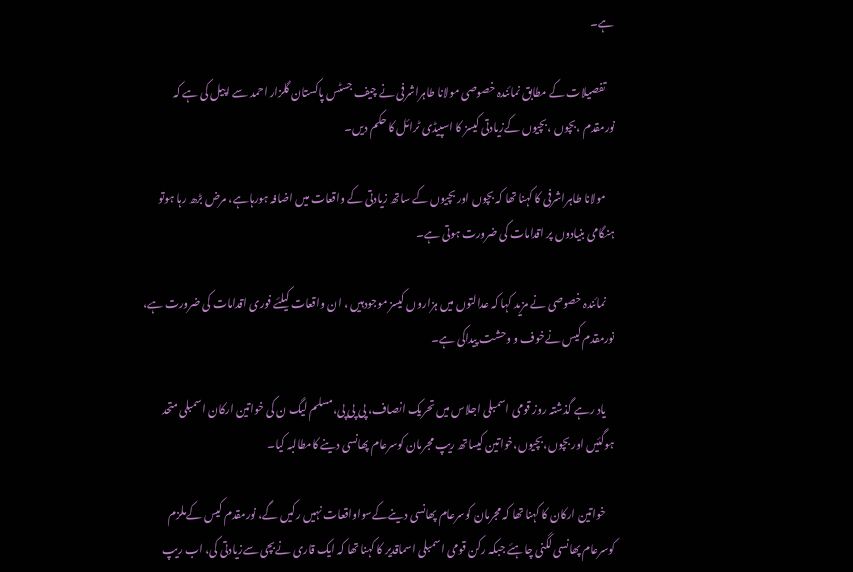ہے۔

    تفصیلات کے مطابق نمائندہ خصوصی مولانا طاہراشرفی نے چیف جسٹس پاکستان گلزار احمد سے اپیل کی ہے کہ نورمقدم ،بچوں ،بچیوں کےزیادتی کیسز کا اسپیڈی ٹرائل کا حکم دیں۔

    مولانا طاہراشرفی کا کہنا تھا کہ بچوں اور بچیوں کے ساتھ زیادتی کے واقعات میں اضافہ ہورہاہے، مرض بڑھ رہا ہوتو ہنگامی بنیادوں پر اقدامات کی ضرورت ہوتی ہے۔

    نمائندہ خصوصی نے مزید کہا کہ عدالتوں میں ہزاروں کیسز موجودہیں ، ان واقعات کیلئے فوری اقدامات کی ضرورت ہے، نورمقدم کیس نےخوف و وحشت پیداکی ہے۔

    یاد رہے گذشتہ روز قومی اسمبلی اجلاس میں تحریک انصاف، پی پی پی،مسلم لیگ ن کی خواتین ارکان اسمبلی متحد ہوگئیں اور بچوں،بچیوں،خواتین کیساتھ ریپ مجرمان کوسرعام پھانسی دینے کامطالبہ کیا۔

    خواتین ارکان کا کہنا تھا کہ مجرمان کوسرعام پھانسی دینےکےسواواقعات نہیں رکیں گے، نورمقدم کیس کےملزم کوسرعام پھانسی لگنی چاہئے جبکہ رکن قومی اسمبلی اسماقدیر کا کہنا تھا کہ ایک قاری نےبچی سےزیادتی کی، اب ریپ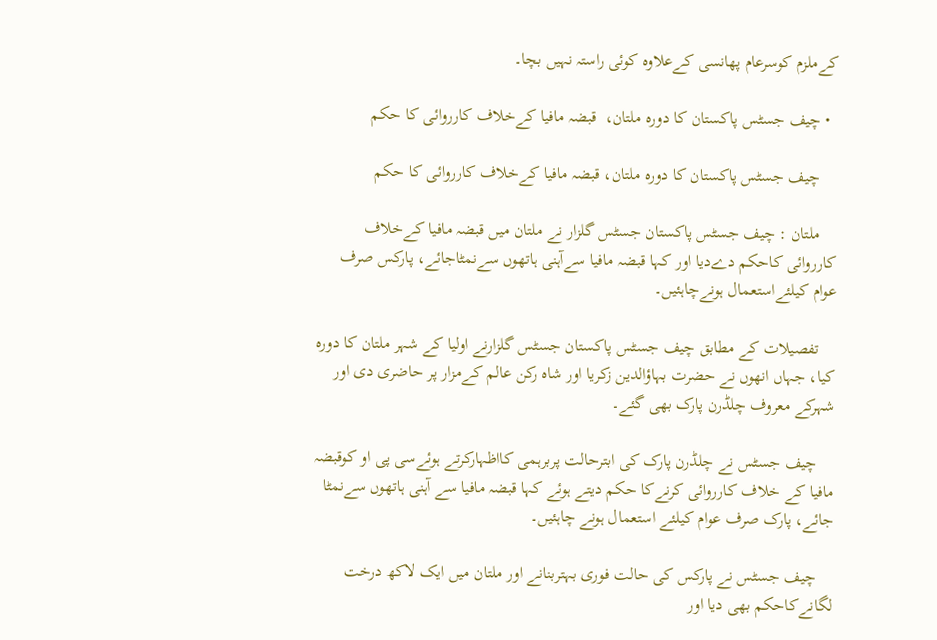کےملزم کوسرعام پھانسی کےعلاوہ کوئی راستہ نہیں بچا۔

  • چیف جسٹس پاکستان کا دورہ ملتان،  قبضہ مافیا کےخلاف کارروائی کا حکم

    چیف جسٹس پاکستان کا دورہ ملتان، قبضہ مافیا کےخلاف کارروائی کا حکم

    ملتان : چیف جسٹس پاکستان جسٹس گلزار نے ملتان میں قبضہ مافیا کےخلاف کارروائی کاحکم دےدیا اور کہا قبضہ مافیا سےآہنی ہاتھوں سےنمٹاجائے، پارکس صرف عوام کیلئےاستعمال ہونےچاہئیں۔

    تفصیلات کے مطابق چیف جسٹس پاکستان جسٹس گلزارنے اولیا کے شہر ملتان کا دورہ کیا، جہاں انھوں نے حضرت بہاؤالدین زکریا اور شاہ رکن عالم کےمزار پر حاضری دی اور شہرکے معروف چلڈرن پارک بھی گئے۔

    چیف جسٹس نے چلڈرن پارک کی ابترحالت پربرہمی کااظہارکرتے ہوئےسی پی او کوقبضہ مافیا کے خلاف کارروائی کرنےکا حکم دیتے ہوئے کہا قبضہ مافیا سے آہنی ہاتھوں سےنمٹا جائے، پارک صرف عوام کیلئے استعمال ہونے چاہئیں۔

    چیف جسٹس نے پارکس کی حالت فوری بہتربنانے اور ملتان میں ایک لاکھ درخت لگانےکاحکم بھی دیا اور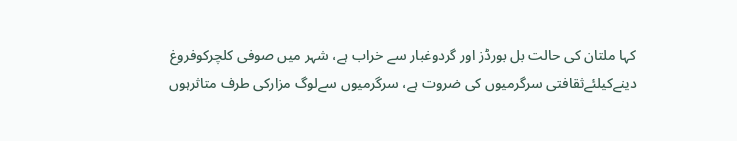کہا ملتان کی حالت بل بورڈز اور گردوغبار سے خراب ہے، شہر میں صوفی کلچرکوفروغ دینےکیلئےثقافتی سرگرمیوں کی ضروت ہے، سرگرمیوں سےلوگ مزارکی طرف متاثرہوں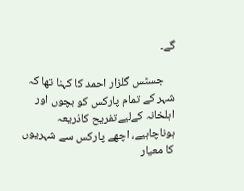گے۔

    جسٹس گلزار احمد کا کہنا تھا کہ شہر کے تمام پارکس کو بچوں اور اہلخانہ کےلیےتفریح کاذریعہ ہوناچاہیے، اچھے پارکس سے شہریوں کا معیار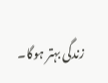زندگی بہتر ہوگا۔